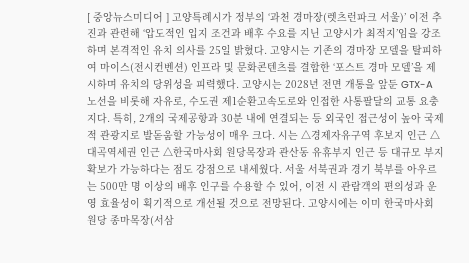[ 중앙뉴스미디어 ] 고양특례시가 정부의 ‘과천 경마장(렛츠런파크 서울)’ 이전 추진과 관련해 ‘압도적인 입지 조건과 배후 수요를 지닌 고양시가 최적지’임을 강조하며 본격적인 유치 의사를 25일 밝혔다. 고양시는 기존의 경마장 모델을 탈피하여 마이스(전시컨벤션) 인프라 및 문화콘텐츠를 결합한 ‘포스트 경마 모델’을 제시하며 유치의 당위성을 피력했다. 고양시는 2028년 전면 개통을 앞둔 GTX-A 노선을 비롯해 자유로, 수도권 제1순환고속도로와 인접한 사통팔달의 교통 요충지다. 특히, 2개의 국제공항과 30분 내에 연결되는 등 외국인 접근성이 높아 국제적 관광지로 발돋움할 가능성이 매우 크다. 시는 △경제자유구역 후보지 인근 △대곡역세권 인근 △한국마사회 원당목장과 관산동 유휴부지 인근 등 대규모 부지 확보가 가능하다는 점도 강점으로 내세웠다. 서울 서북권과 경기 북부를 아우르는 500만 명 이상의 배후 인구를 수용할 수 있어, 이전 시 관람객의 편의성과 운영 효율성이 획기적으로 개선될 것으로 전망된다. 고양시에는 이미 한국마사회 원당 종마목장(서삼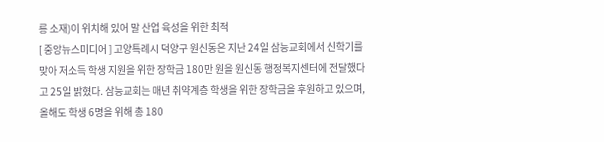릉 소재)이 위치해 있어 말 산업 육성을 위한 최적
[ 중앙뉴스미디어 ] 고양특례시 덕양구 원신동은 지난 24일 삼능교회에서 신학기를 맞아 저소득 학생 지원을 위한 장학금 180만 원을 원신동 행정복지센터에 전달했다고 25일 밝혔다. 삼능교회는 매년 취약계층 학생을 위한 장학금을 후원하고 있으며, 올해도 학생 6명을 위해 총 180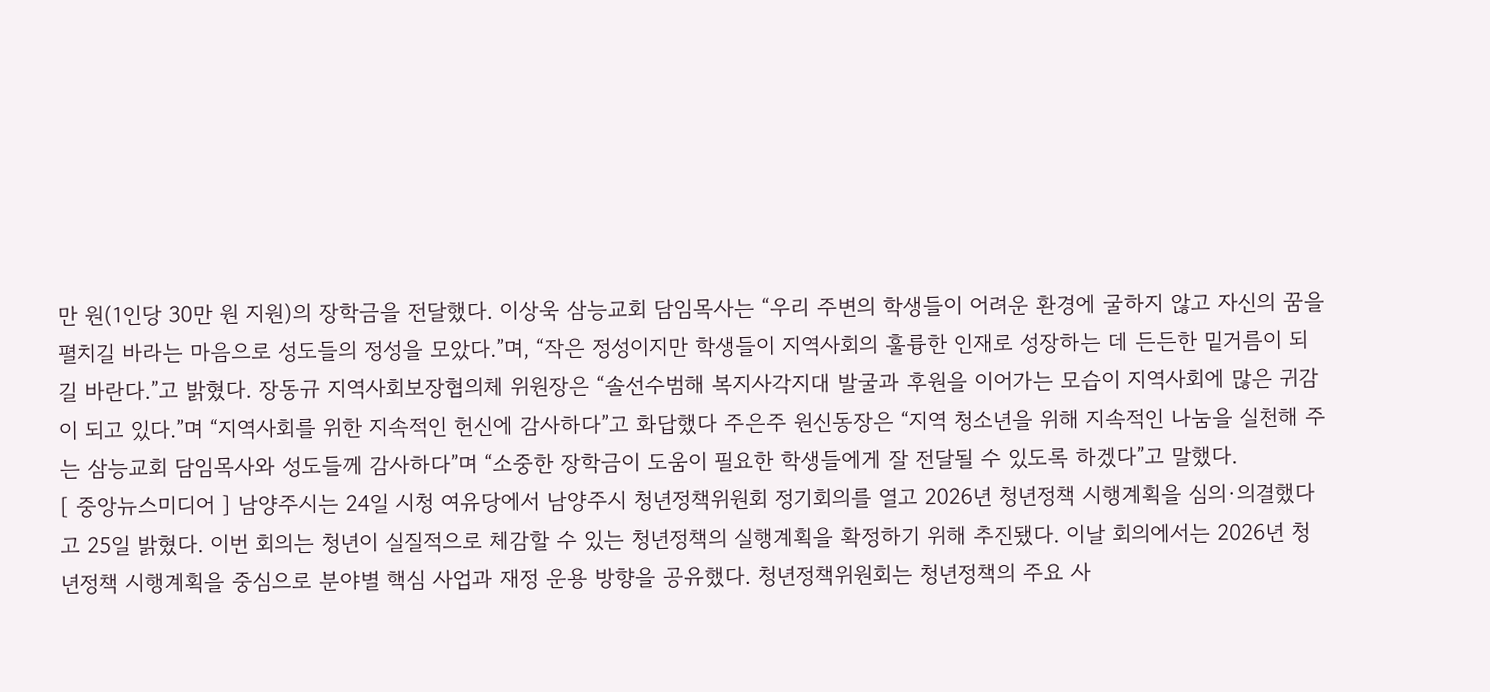만 원(1인당 30만 원 지원)의 장학금을 전달했다. 이상욱 삼능교회 담임목사는 “우리 주변의 학생들이 어려운 환경에 굴하지 않고 자신의 꿈을 펼치길 바라는 마음으로 성도들의 정성을 모았다.”며, “작은 정성이지만 학생들이 지역사회의 훌륭한 인재로 성장하는 데 든든한 밑거름이 되길 바란다.”고 밝혔다. 장동규 지역사회보장협의체 위원장은 “솔선수범해 복지사각지대 발굴과 후원을 이어가는 모습이 지역사회에 많은 귀감이 되고 있다.”며 “지역사회를 위한 지속적인 헌신에 감사하다”고 화답했다 주은주 원신동장은 “지역 청소년을 위해 지속적인 나눔을 실천해 주는 삼능교회 담임목사와 성도들께 감사하다”며 “소중한 장학금이 도움이 필요한 학생들에게 잘 전달될 수 있도록 하겠다”고 말했다.
[ 중앙뉴스미디어 ] 남양주시는 24일 시청 여유당에서 남양주시 청년정책위원회 정기회의를 열고 2026년 청년정책 시행계획을 심의·의결했다고 25일 밝혔다. 이번 회의는 청년이 실질적으로 체감할 수 있는 청년정책의 실행계획을 확정하기 위해 추진됐다. 이날 회의에서는 2026년 청년정책 시행계획을 중심으로 분야별 핵심 사업과 재정 운용 방향을 공유했다. 청년정책위원회는 청년정책의 주요 사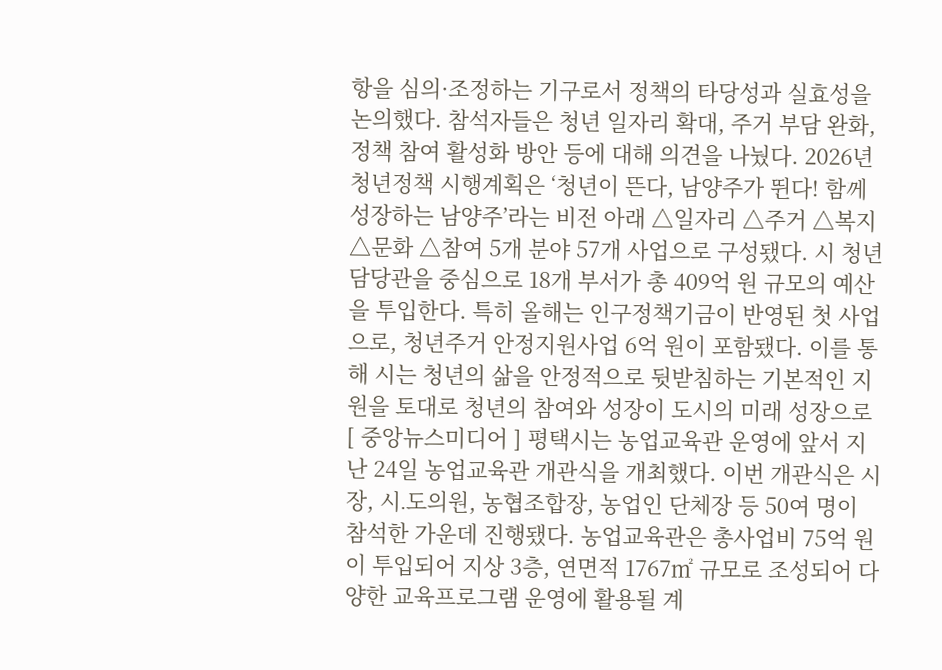항을 심의·조정하는 기구로서 정책의 타당성과 실효성을 논의했다. 참석자들은 청년 일자리 확대, 주거 부담 완화, 정책 참여 활성화 방안 등에 대해 의견을 나눴다. 2026년 청년정책 시행계획은 ‘청년이 뜬다, 남양주가 뛴다! 함께 성장하는 남양주’라는 비전 아래 △일자리 △주거 △복지 △문화 △참여 5개 분야 57개 사업으로 구성됐다. 시 청년담당관을 중심으로 18개 부서가 총 409억 원 규모의 예산을 투입한다. 특히 올해는 인구정책기금이 반영된 첫 사업으로, 청년주거 안정지원사업 6억 원이 포함됐다. 이를 통해 시는 청년의 삶을 안정적으로 뒷받침하는 기본적인 지원을 토대로 청년의 참여와 성장이 도시의 미래 성장으로
[ 중앙뉴스미디어 ] 평택시는 농업교육관 운영에 앞서 지난 24일 농업교육관 개관식을 개최했다. 이번 개관식은 시장, 시․도의원, 농협조합장, 농업인 단체장 등 50여 명이 참석한 가운데 진행됐다. 농업교육관은 총사업비 75억 원이 투입되어 지상 3층, 연면적 1767㎡ 규모로 조성되어 다양한 교육프로그램 운영에 활용될 계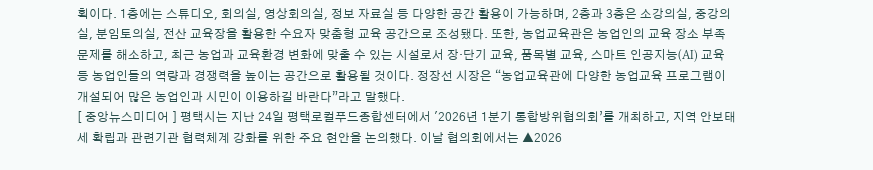획이다. 1층에는 스튜디오, 회의실, 영상회의실, 정보 자료실 등 다양한 공간 활용이 가능하며, 2층과 3층은 소강의실, 중강의실, 분임토의실, 전산 교육장을 활용한 수요자 맞춤형 교육 공간으로 조성됐다. 또한, 농업교육관은 농업인의 교육 장소 부족 문제를 해소하고, 최근 농업과 교육환경 변화에 맞출 수 있는 시설로서 장·단기 교육, 품목별 교육, 스마트 인공지능(AI) 교육 등 농업인들의 역량과 경쟁력을 높이는 공간으로 활용될 것이다. 정장선 시장은 “농업교육관에 다양한 농업교육 프로그램이 개설되어 많은 농업인과 시민이 이용하길 바란다”라고 말했다.
[ 중앙뉴스미디어 ] 평택시는 지난 24일 평택로컬푸드종합센터에서 '2026년 1분기 통합방위협의회’를 개최하고, 지역 안보태세 확립과 관련기관 협력체계 강화를 위한 주요 현안을 논의했다. 이날 협의회에서는 ▲2026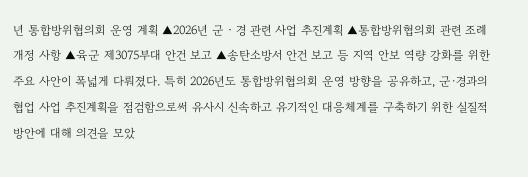년 통합방위협의회 운영 계획 ▲2026년 군‧경 관련 사업 추진계획 ▲통합방위협의회 관련 조례 개정 사항 ▲육군 제3075부대 안건 보고 ▲송탄소방서 안건 보고 등 지역 안보 역량 강화를 위한 주요 사안이 폭넓게 다뤄졌다. 특히 2026년도 통합방위협의회 운영 방향을 공유하고, 군·경과의 협업 사업 추진계획을 점검함으로써 유사시 신속하고 유기적인 대응체계를 구축하기 위한 실질적 방안에 대해 의견을 모았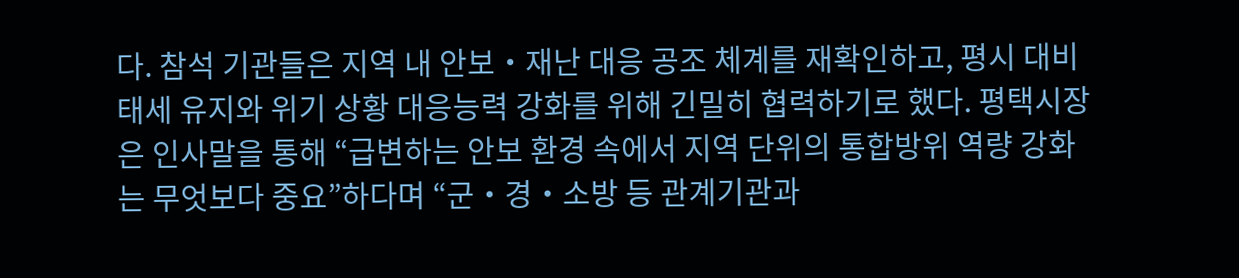다. 참석 기관들은 지역 내 안보‧재난 대응 공조 체계를 재확인하고, 평시 대비 태세 유지와 위기 상황 대응능력 강화를 위해 긴밀히 협력하기로 했다. 평택시장은 인사말을 통해 “급변하는 안보 환경 속에서 지역 단위의 통합방위 역량 강화는 무엇보다 중요”하다며 “군‧경‧소방 등 관계기관과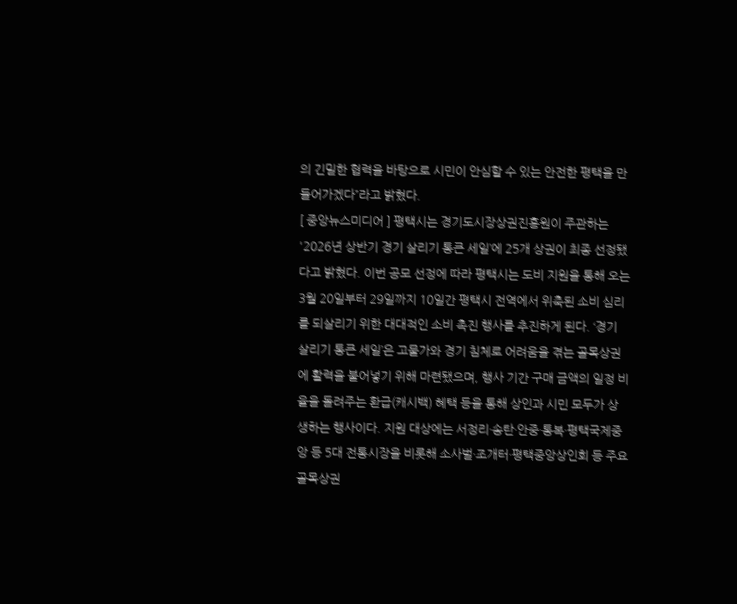의 긴밀한 협력을 바탕으로 시민이 안심할 수 있는 안전한 평택을 만들어가겠다”라고 밝혔다.
[ 중앙뉴스미디어 ] 평택시는 경기도시장상권진흥원이 주관하는 '2026년 상반기 경기 살리기 통큰 세일’에 25개 상권이 최종 선정됐다고 밝혔다. 이번 공모 선정에 따라 평택시는 도비 지원을 통해 오는 3월 20일부터 29일까지 10일간 평택시 전역에서 위축된 소비 심리를 되살리기 위한 대대적인 소비 촉진 행사를 추진하게 된다. ‘경기 살리기 통큰 세일’은 고물가와 경기 침체로 어려움을 겪는 골목상권에 활력을 불어넣기 위해 마련됐으며, 행사 기간 구매 금액의 일정 비율을 돌려주는 환급(캐시백) 혜택 등을 통해 상인과 시민 모두가 상생하는 행사이다. 지원 대상에는 서정리·송탄·안중·통복·평택국제중앙 등 5대 전통시장을 비롯해 소사벌·조개터·평택중앙상인회 등 주요 골목상권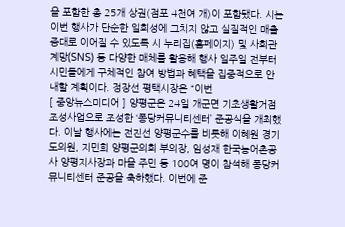을 포함한 총 25개 상권(점포 4천여 개)이 포함됐다. 시는 이번 행사가 단순한 일회성에 그치지 않고 실질적인 매출 증대로 이어질 수 있도록 시 누리집(홈페이지) 및 사회관계망(SNS) 등 다양한 매체를 활용해 행사 일주일 전부터 시민들에게 구체적인 참여 방법과 혜택을 집중적으로 안내할 계획이다. 정장선 평택시장은 “이번
[ 중앙뉴스미디어 ] 양평군은 24일 개군면 기초생활거점조성사업으로 조성한 ‘퐁당커뮤니티센터’ 준공식을 개최했다. 이날 행사에는 전진선 양평군수를 비롯해 이혜원 경기도의원, 지민희 양평군의회 부의장, 임성재 한국농어촌공사 양평지사장과 마을 주민 등 100여 명이 참석해 퐁당커뮤니티센터 준공을 축하했다. 이번에 준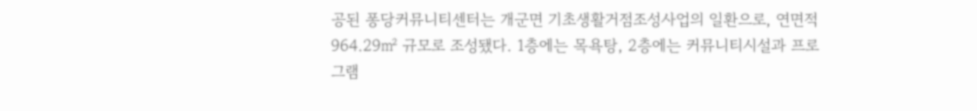공된 퐁당커뮤니티센터는 개군면 기초생활거점조성사업의 일환으로, 연면적 964.29㎡ 규모로 조성됐다. 1층에는 목욕탕, 2층에는 커뮤니티시설과 프로그램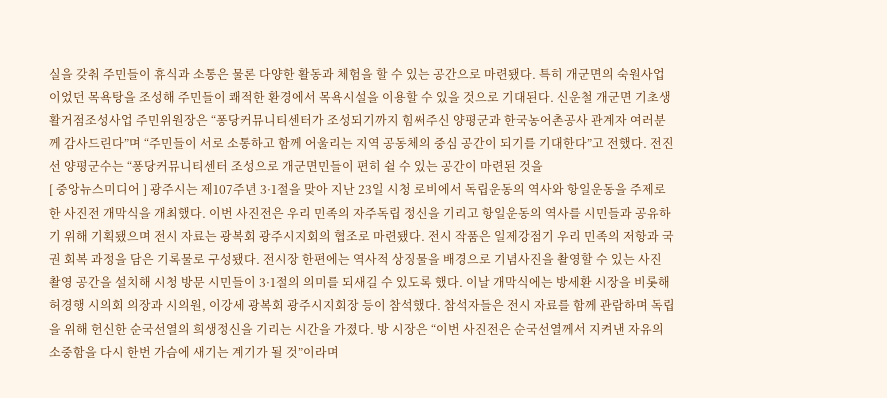실을 갖춰 주민들이 휴식과 소통은 물론 다양한 활동과 체험을 할 수 있는 공간으로 마련됐다. 특히 개군면의 숙원사업이었던 목욕탕을 조성해 주민들이 쾌적한 환경에서 목욕시설을 이용할 수 있을 것으로 기대된다. 신운철 개군면 기초생활거점조성사업 주민위원장은 “퐁당커뮤니티센터가 조성되기까지 힘써주신 양평군과 한국농어촌공사 관계자 여러분께 감사드린다”며 “주민들이 서로 소통하고 함께 어울리는 지역 공동체의 중심 공간이 되기를 기대한다”고 전했다. 전진선 양평군수는 “퐁당커뮤니티센터 조성으로 개군면민들이 편히 쉴 수 있는 공간이 마련된 것을
[ 중앙뉴스미디어 ] 광주시는 제107주년 3·1절을 맞아 지난 23일 시청 로비에서 독립운동의 역사와 항일운동을 주제로 한 사진전 개막식을 개최했다. 이번 사진전은 우리 민족의 자주독립 정신을 기리고 항일운동의 역사를 시민들과 공유하기 위해 기획됐으며 전시 자료는 광복회 광주시지회의 협조로 마련됐다. 전시 작품은 일제강점기 우리 민족의 저항과 국권 회복 과정을 담은 기록물로 구성됐다. 전시장 한편에는 역사적 상징물을 배경으로 기념사진을 촬영할 수 있는 사진 촬영 공간을 설치해 시청 방문 시민들이 3·1절의 의미를 되새길 수 있도록 했다. 이날 개막식에는 방세환 시장을 비롯해 허경행 시의회 의장과 시의원, 이강세 광복회 광주시지회장 등이 참석했다. 참석자들은 전시 자료를 함께 관람하며 독립을 위해 헌신한 순국선열의 희생정신을 기리는 시간을 가졌다. 방 시장은 “이번 사진전은 순국선열께서 지켜낸 자유의 소중함을 다시 한번 가슴에 새기는 계기가 될 것”이라며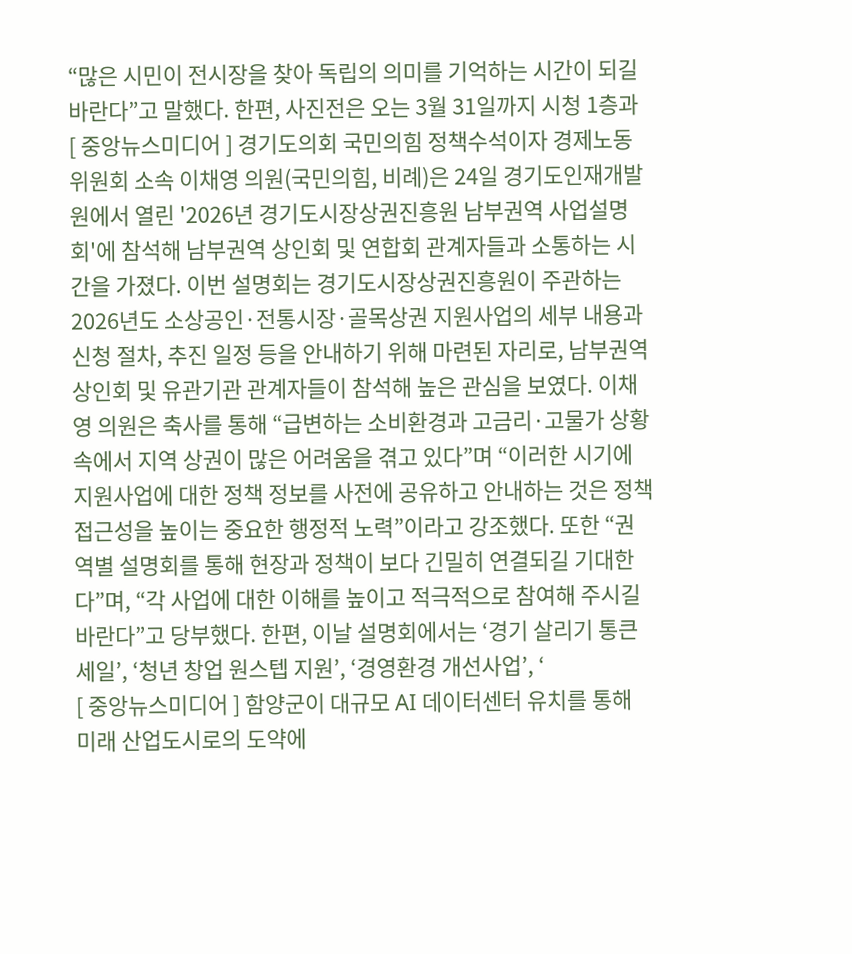“많은 시민이 전시장을 찾아 독립의 의미를 기억하는 시간이 되길 바란다”고 말했다. 한편, 사진전은 오는 3월 31일까지 시청 1층과
[ 중앙뉴스미디어 ] 경기도의회 국민의힘 정책수석이자 경제노동위원회 소속 이채영 의원(국민의힘, 비례)은 24일 경기도인재개발원에서 열린 '2026년 경기도시장상권진흥원 남부권역 사업설명회'에 참석해 남부권역 상인회 및 연합회 관계자들과 소통하는 시간을 가졌다. 이번 설명회는 경기도시장상권진흥원이 주관하는 2026년도 소상공인·전통시장·골목상권 지원사업의 세부 내용과 신청 절차, 추진 일정 등을 안내하기 위해 마련된 자리로, 남부권역 상인회 및 유관기관 관계자들이 참석해 높은 관심을 보였다. 이채영 의원은 축사를 통해 “급변하는 소비환경과 고금리·고물가 상황 속에서 지역 상권이 많은 어려움을 겪고 있다”며 “이러한 시기에 지원사업에 대한 정책 정보를 사전에 공유하고 안내하는 것은 정책 접근성을 높이는 중요한 행정적 노력”이라고 강조했다. 또한 “권역별 설명회를 통해 현장과 정책이 보다 긴밀히 연결되길 기대한다”며, “각 사업에 대한 이해를 높이고 적극적으로 참여해 주시길 바란다”고 당부했다. 한편, 이날 설명회에서는 ‘경기 살리기 통큰 세일’, ‘청년 창업 원스텝 지원’, ‘경영환경 개선사업’, ‘
[ 중앙뉴스미디어 ] 함양군이 대규모 AI 데이터센터 유치를 통해 미래 산업도시로의 도약에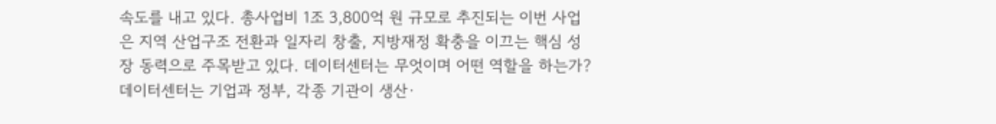속도를 내고 있다. 총사업비 1조 3,800억 원 규모로 추진되는 이번 사업은 지역 산업구조 전환과 일자리 창출, 지방재정 확충을 이끄는 핵심 성장 동력으로 주목받고 있다. 데이터센터는 무엇이며 어떤 역할을 하는가? 데이터센터는 기업과 정부, 각종 기관이 생산·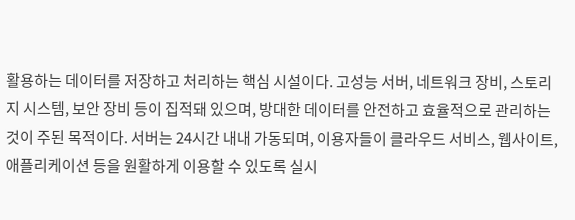활용하는 데이터를 저장하고 처리하는 핵심 시설이다. 고성능 서버, 네트워크 장비, 스토리지 시스템, 보안 장비 등이 집적돼 있으며, 방대한 데이터를 안전하고 효율적으로 관리하는 것이 주된 목적이다. 서버는 24시간 내내 가동되며, 이용자들이 클라우드 서비스, 웹사이트, 애플리케이션 등을 원활하게 이용할 수 있도록 실시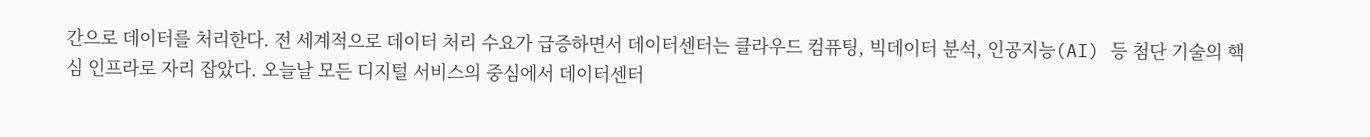간으로 데이터를 처리한다. 전 세계적으로 데이터 처리 수요가 급증하면서 데이터센터는 클라우드 컴퓨팅, 빅데이터 분석, 인공지능(AI) 등 첨단 기술의 핵심 인프라로 자리 잡았다. 오늘날 모든 디지털 서비스의 중심에서 데이터센터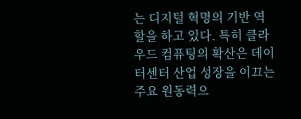는 디지털 혁명의 기반 역할을 하고 있다. 특히 클라우드 컴퓨팅의 확산은 데이터센터 산업 성장을 이끄는 주요 원동력으